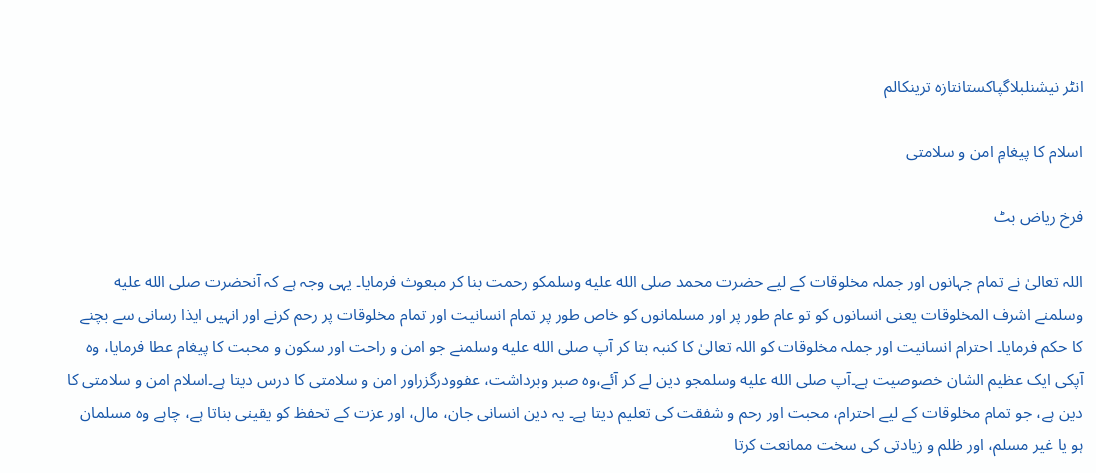انٹر نیشنلبلاگپاکستانتازہ ترینکالم

اسلام کا پیغامِ امن و سلامتی

فرخ ریاض بٹ

اللہ تعالیٰ نے تمام جہانوں اور جملہ مخلوقات کے لیے حضرت محمد صلى الله عليه وسلمکو رحمت بنا کر مبعوث فرمایا۔ یہی وجہ ہے کہ آنحضرت صلى الله عليه وسلمنے اشرف المخلوقات یعنی انسانوں کو تو عام طور پر اور مسلمانوں کو خاص طور پر تمام انسانیت اور تمام مخلوقات پر رحم کرنے اور انہیں ایذا رسانی سے بچنے کا حکم فرمایا۔ احترام انسانیت اور جملہ مخلوقات کو اللہ تعالیٰ کا کنبہ بتا کر آپ صلى الله عليه وسلمنے جو امن و راحت اور سکون و محبت کا پیغام عطا فرمایا، وہ آپکی ایک عظیم الشان خصوصیت ہے۔آپ صلى الله عليه وسلمجو دین لے کر آئے،وہ صبر وبرداشت، عفوودرگزراور امن و سلامتی کا درس دیتا ہے۔اسلام امن و سلامتی کا دین ہے، جو تمام مخلوقات کے لیے احترام، محبت اور رحم و شفقت کی تعلیم دیتا ہے۔ یہ دین انسانی جان، مال، اور عزت کے تحفظ کو یقینی بناتا ہے، چاہے وہ مسلمان ہو یا غیر مسلم، اور ظلم و زیادتی کی سخت ممانعت کرتا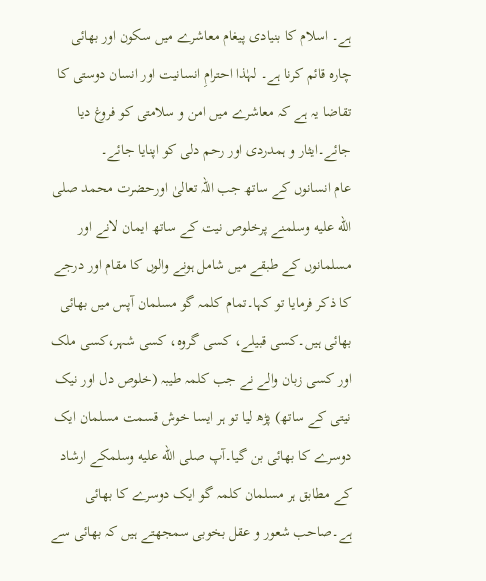ہے۔ اسلام کا بنیادی پیغام معاشرے میں سکون اور بھائی چارہ قائم کرنا ہے۔ لہٰذا احترامِ انسانیت اور انسان دوستی کا تقاضا یہ ہے کہ معاشرے میں امن و سلامتی کو فروغ دیا جائے۔ایثار و ہمدردی اور رحم دلی کو اپنایا جائے۔
عام انسانوں کے ساتھ جب اللہ تعالیٰ اورحضرت محمد صلى الله عليه وسلمنے پرخلوص نیت کے ساتھ ایمان لانے اور مسلمانوں کے طبقے میں شامل ہونے والوں کا مقام اور درجے کا ذکر فرمایا تو کہا۔تمام کلمہ گو مسلمان آپس میں بھائی بھائی ہیں۔کسی قبیلے، کسی گروہ، کسی شہر،کسی ملک اور کسی زبان والے نے جب کلمہ طیبہ (خلوص دل اور نیک نیتی کے ساتھ) پڑھ لیا تو ہر ایسا خوش قسمت مسلمان ایک دوسرے کا بھائی بن گیا۔آپ صلى الله عليه وسلمکے ارشاد کے مطابق ہر مسلمان کلمہ گو ایک دوسرے کا بھائی ہے۔صاحب شعور و عقل بخوبی سمجھتے ہیں کہ بھائی سے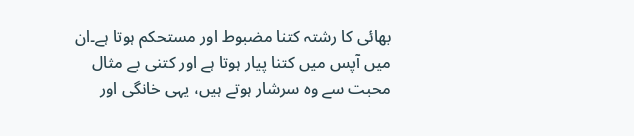بھائی کا رشتہ کتنا مضبوط اور مستحکم ہوتا ہے۔ان میں آپس میں کتنا پیار ہوتا ہے اور کتنی بے مثال محبت سے وہ سرشار ہوتے ہیں، یہی خانگی اور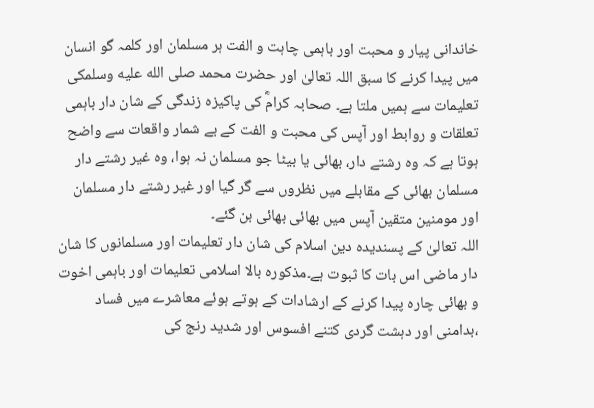خاندانی پیار و محبت اور باہمی چاہت و الفت ہر مسلمان اور کلمہ گو انسان میں پیدا کرنے کا سبق اللہ تعالیٰ اور حضرت محمد صلى الله عليه وسلمکی تعلیمات سے ہمیں ملتا ہے۔ صحابہ کرامؓ کی پاکیزہ زندگی کے شان دار باہمی تعلقات و روابط اور آپس کی محبت و الفت کے بے شمار واقعات سے واضح ہوتا ہے کہ وہ رشتے دار، بھائی یا بیٹا جو مسلمان نہ ہوا، وہ غیر رشتے دار مسلمان بھائی کے مقابلے میں نظروں سے گر گیا اور غیر رشتے دار مسلمان اور مومنین متقین آپس میں بھائی بھائی بن گئے۔
اللہ تعالیٰ کے پسندیدہ دین اسلام کی شان دار تعلیمات اور مسلمانوں کا شان دار ماضی اس بات کا ثبوت ہے۔مذکورہ بالا اسلامی تعلیمات اور باہمی اخوت و بھائی چارہ پیدا کرنے کے ارشادات کے ہوتے ہوئے معاشرے میں فساد ،بدامنی اور دہشت گردی کتنے افسوس اور شدید رنج کی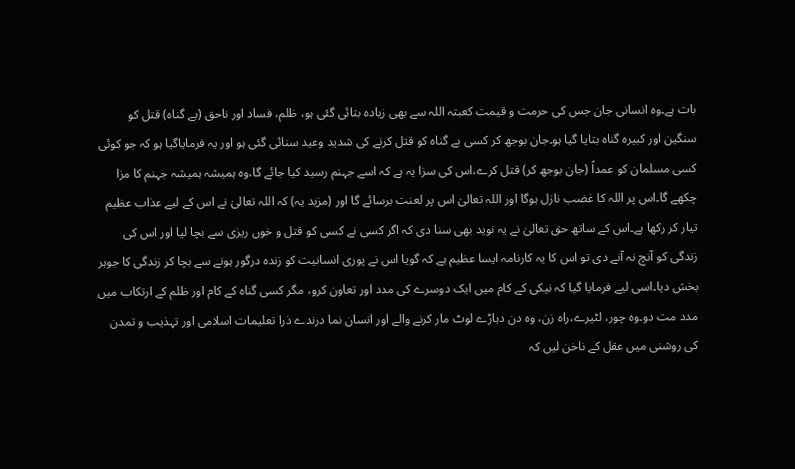بات ہے۔وہ انسانی جان جس کی حرمت و قیمت کعبتہ اللہ سے بھی زیادہ بتائی گئی ہو، ظلم، فساد اور ناحق (بے گناہ) قتل کو سنگین اور کبیرہ گناہ بتایا گیا ہو۔جان بوجھ کر کسی بے گناہ کو قتل کرنے کی شدید وعید سنائی گئی ہو اور یہ فرمایاگیا ہو کہ جو کوئی کسی مسلمان کو عمداً (جان بوجھ کر) قتل کرے،اس کی سزا یہ ہے کہ اسے جہنم رسید کیا جائے گا،وہ ہمیشہ ہمیشہ جہنم کا مزا چکھے گا۔اس پر اللہ کا غضب نازل ہوگا اور اللہ تعالیٰ اس پر لعنت برسائے گا اور (مزید یہ) کہ اللہ تعالیٰ نے اس کے لیے عذاب عظیم تیار کر رکھا ہے۔اس کے ساتھ حق تعالیٰ نے یہ نوید بھی سنا دی کہ اگر کسی نے کسی کو قتل و خوں ریزی سے بچا لیا اور اس کی زندگی کو آنچ نہ آنے دی تو اس کا یہ کارنامہ ایسا عظیم ہے کہ گویا اس نے پوری انسانیت کو زندہ درگور ہونے سے بچا کر زندگی کا جوہر بخش دیا۔اسی لیے فرمایا گیا کہ نیکی کے کام میں ایک دوسرے کی مدد اور تعاون کرو، مگر کسی گناہ کے کام اور ظلم کے ارتکاب میں مدد مت دو۔وہ چور، لٹیرے،راہ زن، وہ دن دہاڑے لوٹ مار کرنے والے اور انسان نما درندے ذرا تعلیمات اسلامی اور تہذیب و تمدن کی روشنی میں عقل کے ناخن لیں کہ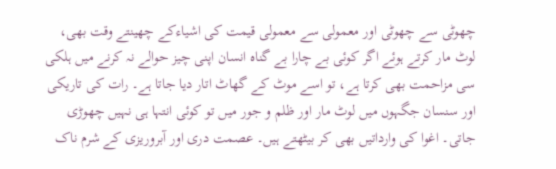چھوٹی سے چھوٹی اور معمولی سے معمولی قیمت کی اشیاءکے چھینتے وقت بھی، لوٹ مار کرتے ہوئے اگر کوئی بے چارا بے گناہ انسان اپنی چیز حوالے نہ کرنے میں ہلکی سی مزاحمت بھی کرتا ہے، تو اسے موٹ کے گھاٹ اتار دیا جاتا ہے۔ رات کی تاریکی اور سنسان جگہوں میں لوٹ مار اور ظلم و جور میں تو کوئی انتہا ہی نہیں چھوڑی جاتی۔ اغوا کی وارداتیں بھی کر بیٹھتے ہیں۔ عصمت دری اور آبروریزی کے شرم ناک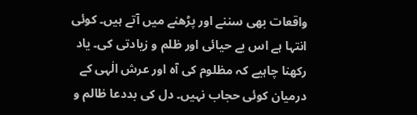واقعات بھی سننے اور پڑھنے میں آتے ہیں۔ کوئی انتہا ہے اس بے حیائی اور ظلم و زیادتی کی۔ یاد رکھنا چاہیے کہ مظلوم کی آہ اور عرش الٰہی کے درمیان کوئی حجاب نہیں۔ دل کی بددعا ظالم و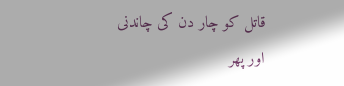قاتل کو چار دن کی چاندنی اور پھر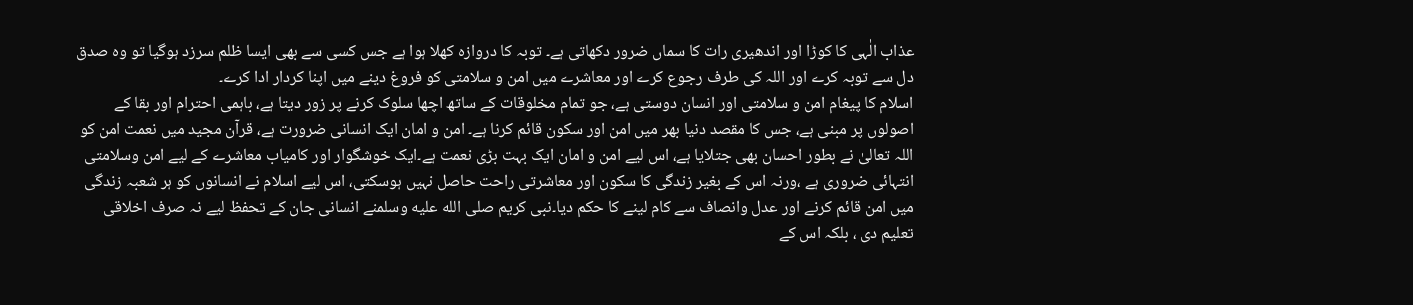عذاب الٰہی کا کوڑا اور اندھیری رات کا سماں ضرور دکھاتی ہے۔ توبہ کا دروازہ کھلا ہوا ہے جس کسی سے بھی ایسا ظلم سرزد ہوگیا تو وہ صدق دل سے توبہ کرے اور اللہ کی طرف رجوع کرے اور معاشرے میں امن و سلامتی کو فروغ دینے میں اپنا کردار ادا کرے۔
اسلام کا پیغام امن و سلامتی اور انسان دوستی ہے، جو تمام مخلوقات کے ساتھ اچھا سلوک کرنے پر زور دیتا ہے، باہمی احترام اور بقا کے اصولوں پر مبنی ہے، جس کا مقصد دنیا بھر میں امن اور سکون قائم کرنا ہے۔ امن و امان ایک انسانی ضرورت ہے، قرآن مجید میں نعمت امن کو اللہ تعالیٰ نے بطور احسان بھی جتلایا ہے، اس لیے امن و امان ایک بہت بڑی نعمت ہے۔ایک خوشگوار اور کامیاب معاشرے کے لیے امن وسلامتی انتہائی ضروری ہے ،ورنہ اس کے بغیر زندگی کا سکون اور معاشرتی راحت حاصل نہیں ہوسکتی، اس لیے اسلام نے انسانوں کو ہر شعبہ زندگی میں امن قائم کرنے اور عدل وانصاف سے کام لینے کا حکم دیا۔نبی کریم صلى الله عليه وسلمنے انسانی جان کے تحفظ لیے نہ صرف اخلاقی تعلیم دی ، بلکہ اس کے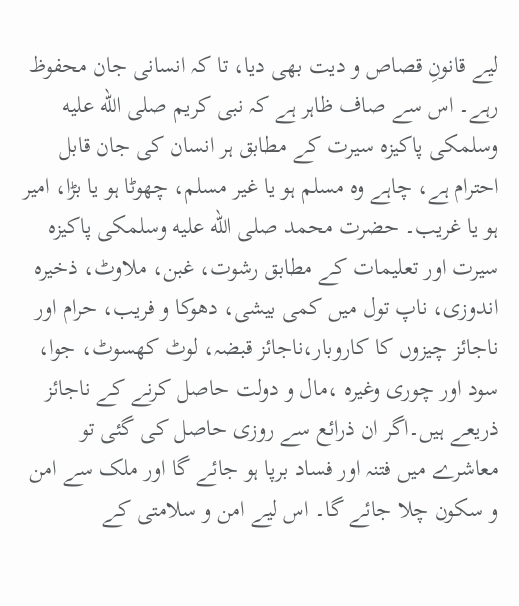لیے قانونِ قصاص و دیت بھی دیا، تا کہ انسانی جان محفوظ رہے۔ اس سے صاف ظاہر ہے کہ نبی کریم صلى الله عليه وسلمکی پاکیزہ سیرت کے مطابق ہر انسان کی جان قابل احترام ہے، چاہے وہ مسلم ہو یا غیر مسلم، چھوٹا ہو یا بڑا، امیر ہو یا غریب۔ حضرت محمد صلى الله عليه وسلمکی پاکیزہ سیرت اور تعلیمات کے مطابق رشوت، غبن، ملاوٹ، ذخیرہ اندوزی، ناپ تول میں کمی بیشی، دھوکا و فریب، حرام اور ناجائز چیزوں کا کاروبار،ناجائز قبضہ، لوٹ کھسوٹ، جوا، سود اور چوری وغیرہ ،مال و دولت حاصل کرنے کے ناجائز ذریعے ہیں۔اگر ان ذرائع سے روزی حاصل کی گئی تو معاشرے میں فتنہ اور فساد برپا ہو جائے گا اور ملک سے امن و سکون چلا جائے گا۔ اس لیے امن و سلامتی کے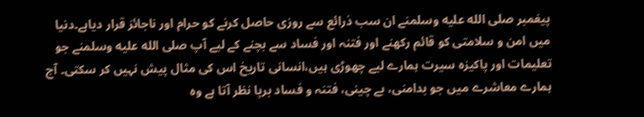پیغمبر صلى الله عليه وسلمنے ان سب ذرائع سے روزی حاصل کرنے کو حرام اور ناجائز قرار دیاہے۔دنیا میں امن و سلامتی کو قائم رکھنے اور فتنہ اور فساد سے بچنے کے لیے آپ صلى الله عليه وسلمنے جو تعلیمات اور پاکیزہ سیرت ہمارے لیے چھوڑی ہیں،انسانی تاریخ اس کی مثال پیش نہیں کر سکتی۔ آج ہمارے معاشرے میں جو بدامنی، بے چینی، فتنہ و فساد برپا نظر آتا ہے وہ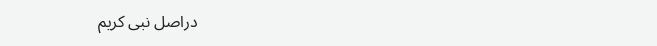دراصل نبی کریم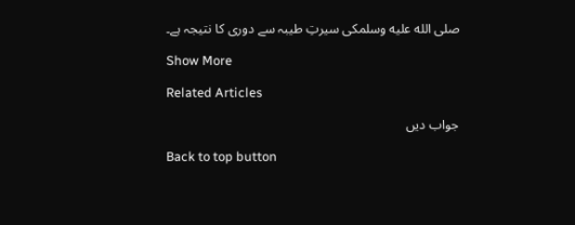صلى الله عليه وسلمکی سیرتِ طیبہ سے دوری کا نتیجہ ہے۔

Show More

Related Articles

جواب دیں

Back to top button